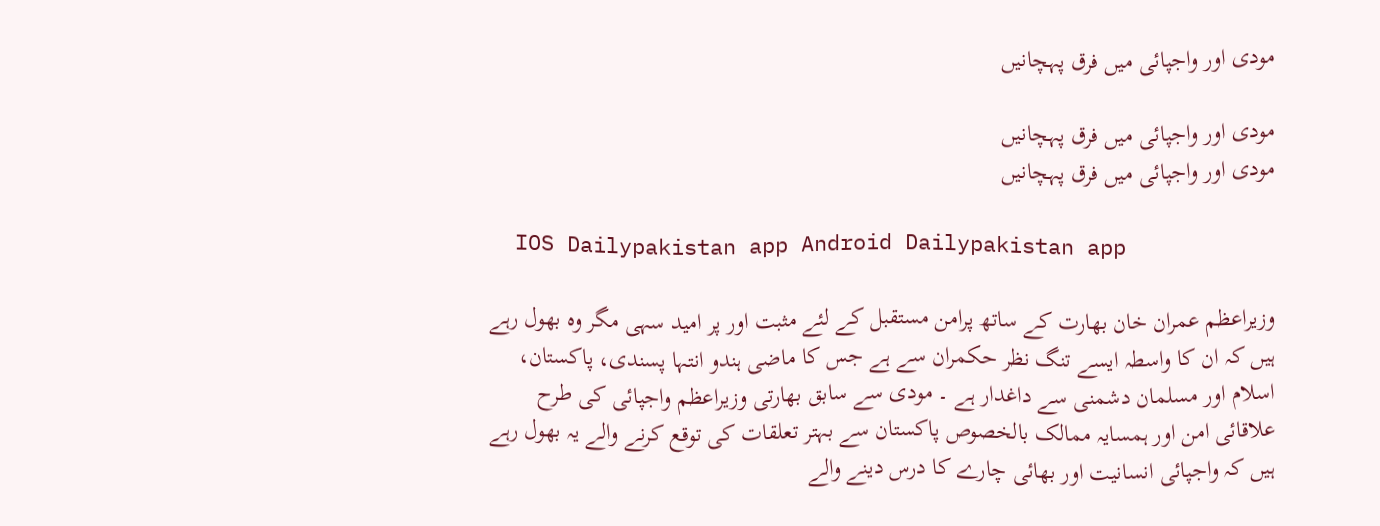مودی اور واجپائی میں فرق پہچانیں

مودی اور واجپائی میں فرق پہچانیں
مودی اور واجپائی میں فرق پہچانیں

  IOS Dailypakistan app Android Dailypakistan app

وزیراعظم عمران خان بھارت کے ساتھ پرامن مستقبل کے لئے مثبت اور پر امید سہی مگر وہ بھول رہے ہیں کہ ان کا واسطہ ایسے تنگ نظر حکمران سے ہے جس کا ماضی ہندو انتہا پسندی، پاکستان، اسلام اور مسلمان دشمنی سے داغدار ہے ۔ مودی سے سابق بھارتی وزیراعظم واجپائی کی طرح علاقائی امن اور ہمسایہ ممالک بالخصوص پاکستان سے بہتر تعلقات کی توقع کرنے والے یہ بھول رہے ہیں کہ واجپائی انسانیت اور بھائی چارے کا درس دینے والے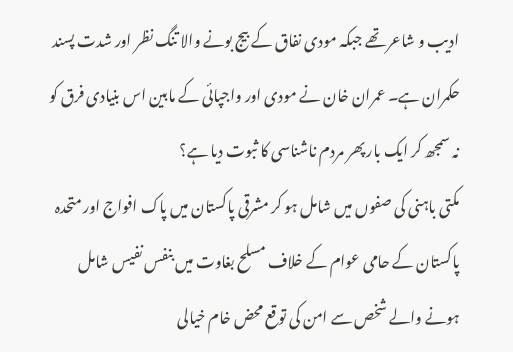ادیب و شاعر تھے جبکہ مودی نفاق کے بیج بونے والا تنگ نظر اور شدت پسند حکمران ہے۔ عمران خان نے مودی اور واجپائی کے مابین اس بنیادی فرق کو نہ سمجھ کر ایک بار پھر مردم ناشناسی کا ثبوت دیا ہے؟
مکتی باہنی کی صفوں میں شامل ہو کر مشرقی پاکستان میں پاک افواج اور متحدہ پاکستان کے حامی عوام کے خلاف مسلح بغاوت میں بنفس نفیس شامل ہونے والے شخص سے امن کی توقع محض خام خیالی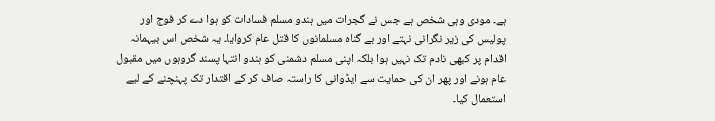ہے۔ مودی وہی شخص ہے جس نے گجرات میں ہندو مسلم فسادات کو ہوا دے کر فوج اور پولیس کی زیر نگرانی نہتے اور بے گناہ مسلمانوں کا قتل عام کروایا۔ یہ شخص اس بیہمانہ اقدام پر کبھی نادم تک نہیں ہوا بلکہ اپنی مسلم دشمنی کو ہندو انتہا پسند گروہوں میں مقبول عام ہونے اور پھر ان کی حمایت سے ایڈوانی کا راستہ صاف کر کے اقتدار تک پہنچنے کے لیے استعمال کیا۔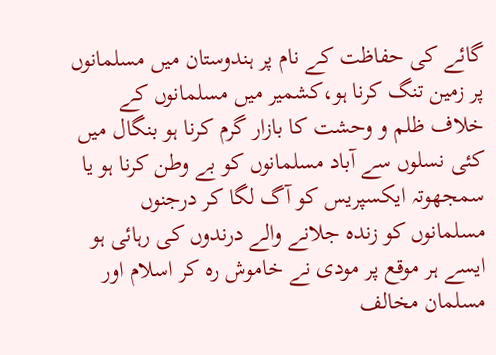گائے کی حفاظت کے نام پر ہندوستان میں مسلمانوں پر زمین تنگ کرنا ہو،کشمیر میں مسلمانوں کے خلاف ظلم و وحشت کا بازار گرم کرنا ہو بنگال میں کئی نسلوں سے آباد مسلمانوں کو بے وطن کرنا ہو یا سمجھوتہ ایکسپریس کو آگ لگا کر درجنوں مسلمانوں کو زندہ جلانے والے درندوں کی رہائی ہو ایسے ہر موقع پر مودی نے خاموش رہ کر اسلام اور مسلمان مخالف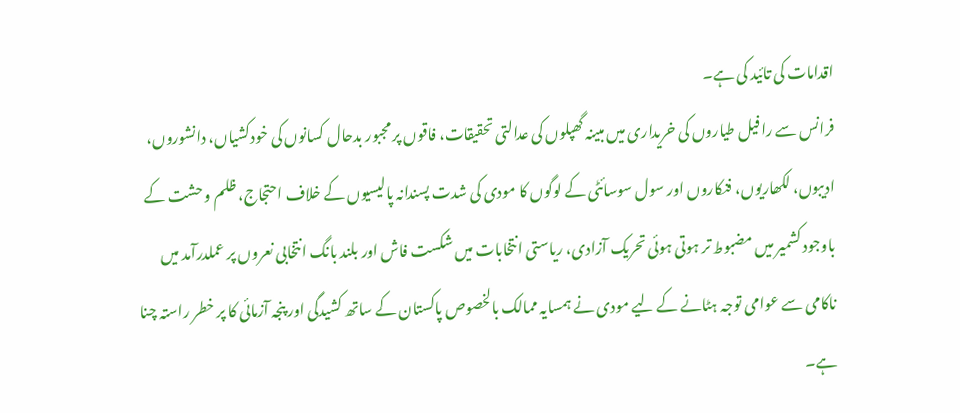اقدامات کی تائید کی ہے۔
فرانس سے رافیل طیاروں کی خریداری میں مبینہ گھپلوں کی عدالتی تحقیقات، فاقوں پر مجبور بدحال کسانوں کی خودکشیاں، دانشوروں، ادیبوں، لکھاریوں، فنکاروں اور سول سوسائٹی کے لوگوں کا مودی کی شدت پسندانہ پالیسیوں کے خلاف احتجاج، ظلم و حشت کے باوجود کشمیر میں مضبوط تر ہوتی ہوئی تحریک آزادی، ریاستی انتخابات میں شکست فاش اور بلند بانگ انتخابی نعروں پر عملدرآمد میں ناکامی سے عوامی توجہ ہٹانے کے لیے مودی نے ہمسایہ ممالک بالخصوص پاکستان کے ساتھ کشیدگی اور پنجہ آزمائی کا پر خطر راستہ چنا ہے۔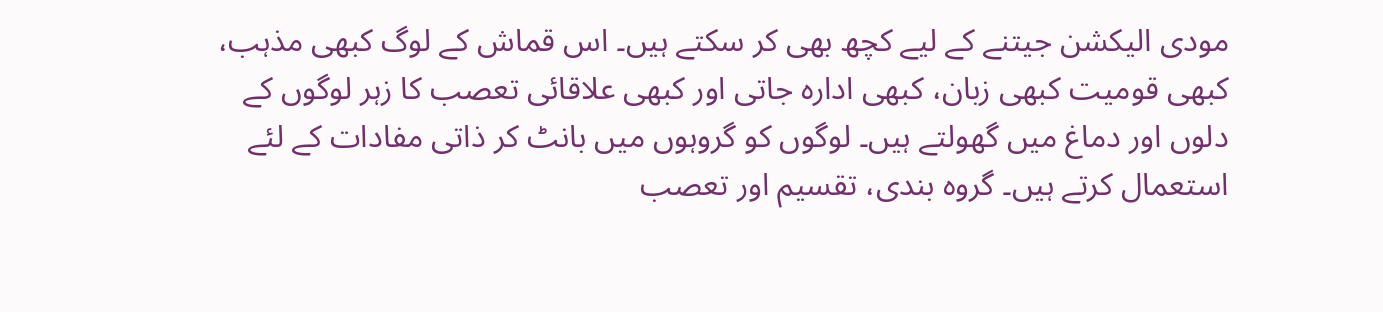مودی الیکشن جیتنے کے لیے کچھ بھی کر سکتے ہیں۔ اس قماش کے لوگ کبھی مذہب، کبھی قومیت کبھی زبان، کبھی ادارہ جاتی اور کبھی علاقائی تعصب کا زہر لوگوں کے دلوں اور دماغ میں گھولتے ہیں۔ لوگوں کو گروہوں میں بانٹ کر ذاتی مفادات کے لئے استعمال کرتے ہیں۔ گروہ بندی، تقسیم اور تعصب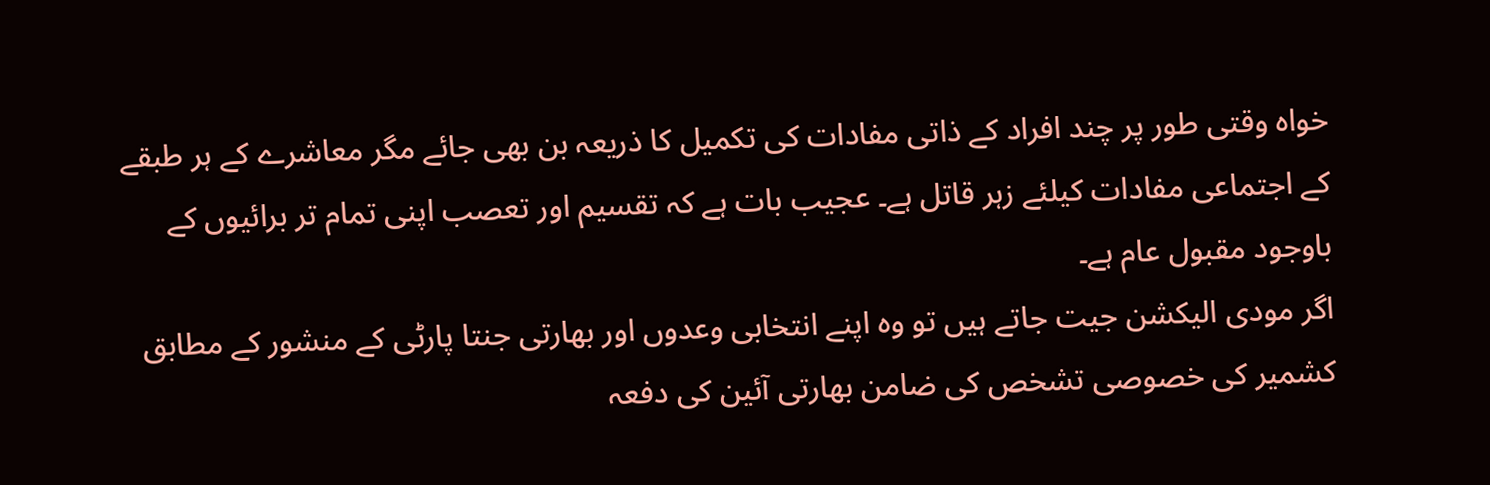خواہ وقتی طور پر چند افراد کے ذاتی مفادات کی تکمیل کا ذریعہ بن بھی جائے مگر معاشرے کے ہر طبقے کے اجتماعی مفادات کیلئے زہر قاتل ہے۔ عجیب بات ہے کہ تقسیم اور تعصب اپنی تمام تر برائیوں کے باوجود مقبول عام ہے۔
اگر مودی الیکشن جیت جاتے ہیں تو وہ اپنے انتخابی وعدوں اور بھارتی جنتا پارٹی کے منشور کے مطابق کشمیر کی خصوصی تشخص کی ضامن بھارتی آئین کی دفعہ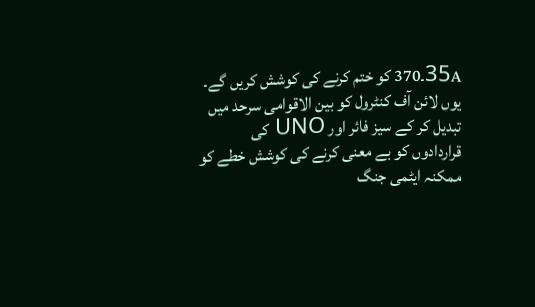35A۔370 کو ختم کرنے کی کوشش کریں گے۔ یوں لائن آف کنٹرول کو بین الاقوامی سرحد میں تبدیل کر کے سیز فائر اور UNO کی قراردادوں کو بے معنی کرنے کی کوشش خطے کو ممکنہ ایٹمی جنگ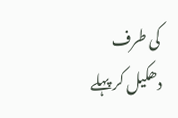کی طرف دھکیل کر پہلے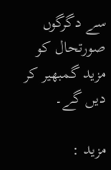سے دگرگوں صورتحال کو مزید گمبھیر کر دیں گے۔

مزید :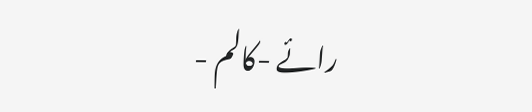رائے -کالم -